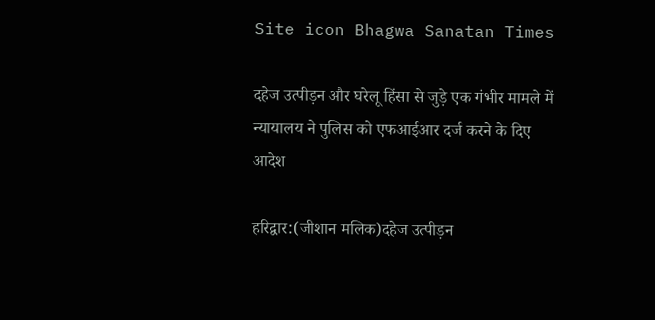Site icon Bhagwa Sanatan Times

दहेज उत्पीड़न और घरेलू हिंसा से जुड़े एक गंभीर मामले में न्यायालय ने पुलिस को एफआईआर दर्ज करने के दिए आदेश

हरिद्वार:(जीशान मलिक)दहेज उत्पीड़न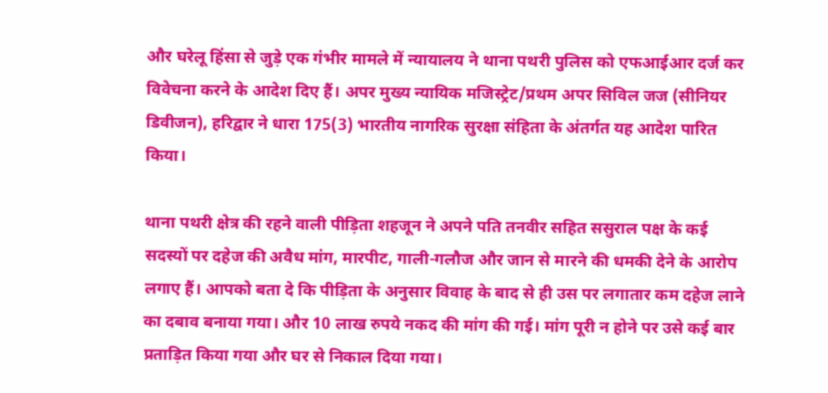और घरेलू हिंसा से जुड़े एक गंभीर मामले में न्यायालय ने थाना पथरी पुलिस को एफआईआर दर्ज कर विवेचना करने के आदेश दिए हैं। अपर मुख्य न्यायिक मजिस्ट्रेट/प्रथम अपर सिविल जज (सीनियर डिवीजन), हरिद्वार ने धारा 175(3) भारतीय नागरिक सुरक्षा संहिता के अंतर्गत यह आदेश पारित किया।

थाना पथरी क्षेत्र की रहने वाली पीड़िता शहजून ने अपने पति तनवीर सहित ससुराल पक्ष के कई सदस्यों पर दहेज की अवैध मांग, मारपीट, गाली-गलौज और जान से मारने की धमकी देने के आरोप लगाए हैं। आपको बता दे कि पीड़िता के अनुसार विवाह के बाद से ही उस पर लगातार कम दहेज लाने का दबाव बनाया गया। और 10 लाख रुपये नकद की मांग की गई। मांग पूरी न होने पर उसे कई बार प्रताड़ित किया गया और घर से निकाल दिया गया।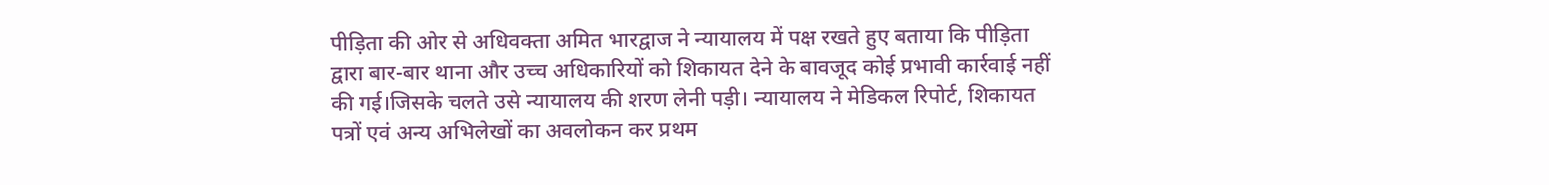पीड़िता की ओर से अधिवक्ता अमित भारद्वाज ने न्यायालय में पक्ष रखते हुए बताया कि पीड़िता द्वारा बार-बार थाना और उच्च अधिकारियों को शिकायत देने के बावजूद कोई प्रभावी कार्रवाई नहीं की गई।जिसके चलते उसे न्यायालय की शरण लेनी पड़ी। न्यायालय ने मेडिकल रिपोर्ट, शिकायत पत्रों एवं अन्य अभिलेखों का अवलोकन कर प्रथम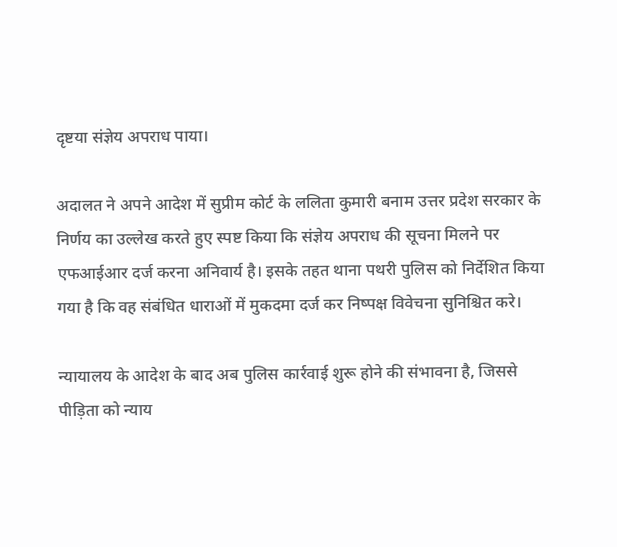दृष्टया संज्ञेय अपराध पाया।

अदालत ने अपने आदेश में सुप्रीम कोर्ट के ललिता कुमारी बनाम उत्तर प्रदेश सरकार के निर्णय का उल्लेख करते हुए स्पष्ट किया कि संज्ञेय अपराध की सूचना मिलने पर एफआईआर दर्ज करना अनिवार्य है। इसके तहत थाना पथरी पुलिस को निर्देशित किया गया है कि वह संबंधित धाराओं में मुकदमा दर्ज कर निष्पक्ष विवेचना सुनिश्चित करे।

न्यायालय के आदेश के बाद अब पुलिस कार्रवाई शुरू होने की संभावना है, जिससे पीड़िता को न्याय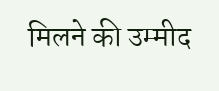मिलने की उम्मीद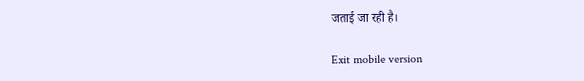जताई जा रही है।

Exit mobile version